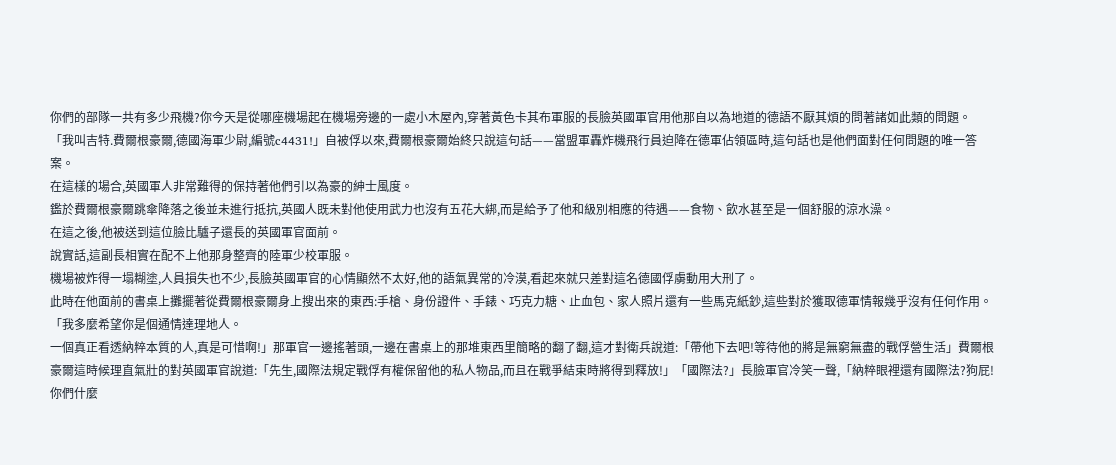你們的部隊一共有多少飛機?你今天是從哪座機場起在機場旁邊的一處小木屋內,穿著黃色卡其布軍服的長臉英國軍官用他那自以為地道的德語不厭其煩的問著諸如此類的問題。
「我叫吉特.費爾根豪爾,德國海軍少尉,編號c4431!」自被俘以來,費爾根豪爾始終只說這句話——當盟軍轟炸機飛行員迫降在德軍佔領區時,這句話也是他們面對任何問題的唯一答案。
在這樣的場合,英國軍人非常難得的保持著他們引以為豪的紳士風度。
鑑於費爾根豪爾跳傘降落之後並未進行抵抗,英國人既未對他使用武力也沒有五花大綁,而是給予了他和級別相應的待遇——食物、飲水甚至是一個舒服的涼水澡。
在這之後,他被送到這位臉比驢子還長的英國軍官面前。
說實話,這副長相實在配不上他那身整齊的陸軍少校軍服。
機場被炸得一塌糊塗,人員損失也不少,長臉英國軍官的心情顯然不太好,他的語氣異常的冷漠,看起來就只差對這名德國俘虜動用大刑了。
此時在他面前的書桌上攤擺著從費爾根豪爾身上搜出來的東西:手槍、身份證件、手錶、巧克力糖、止血包、家人照片還有一些馬克紙鈔,這些對於獲取德軍情報幾乎沒有任何作用。
「我多麼希望你是個通情達理地人。
一個真正看透納粹本質的人,真是可惜啊!」那軍官一邊搖著頭,一邊在書桌上的那堆東西里簡略的翻了翻,這才對衛兵說道:「帶他下去吧!等待他的將是無窮無盡的戰俘營生活」費爾根豪爾這時候理直氣壯的對英國軍官說道:「先生,國際法規定戰俘有權保留他的私人物品,而且在戰爭結束時將得到釋放!」「國際法?」長臉軍官冷笑一聲,「納粹眼裡還有國際法?狗屁!你們什麼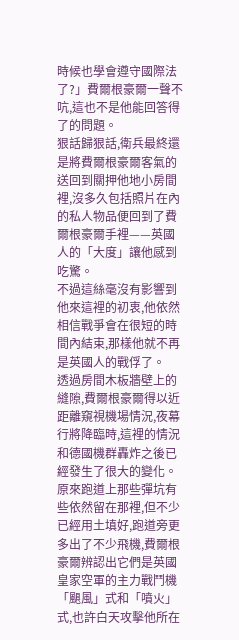時候也學會遵守國際法了?」費爾根豪爾一聲不吭,這也不是他能回答得了的問題。
狠話歸狠話,衛兵最終還是將費爾根豪爾客氣的送回到關押他地小房間裡,沒多久包括照片在內的私人物品便回到了費爾根豪爾手裡——英國人的「大度」讓他感到吃驚。
不過這絲毫沒有影響到他來這裡的初衷,他依然相信戰爭會在很短的時間內結束,那樣他就不再是英國人的戰俘了。
透過房間木板牆壁上的縫隙,費爾根豪爾得以近距離窺視機場情況,夜幕行將降臨時,這裡的情況和德國機群轟炸之後已經發生了很大的變化。
原來跑道上那些彈坑有些依然留在那裡,但不少已經用土填好,跑道旁更多出了不少飛機,費爾根豪爾辨認出它們是英國皇家空軍的主力戰鬥機「颶風」式和「噴火」式,也許白天攻擊他所在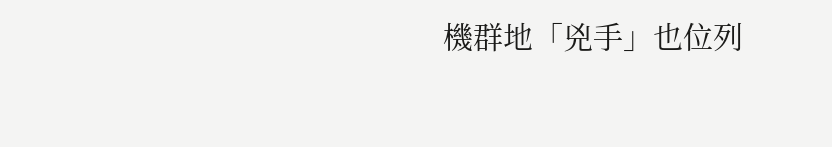機群地「兇手」也位列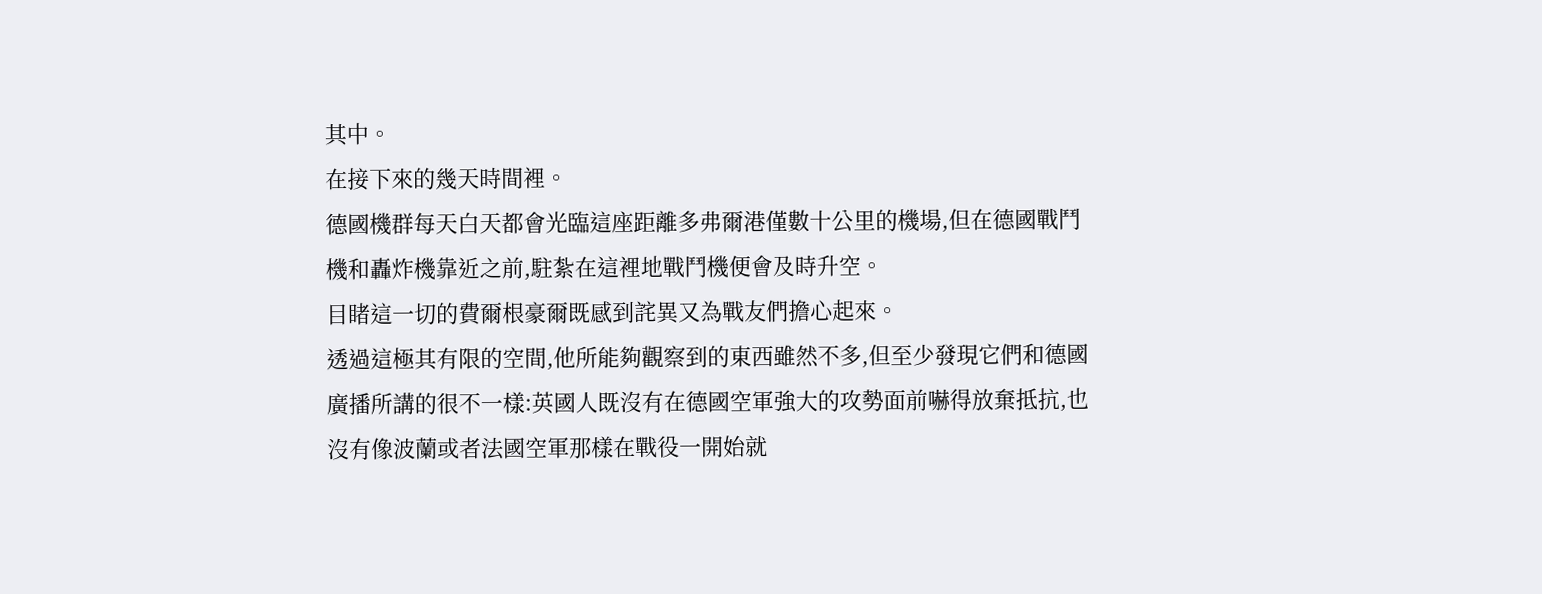其中。
在接下來的幾天時間裡。
德國機群每天白天都會光臨這座距離多弗爾港僅數十公里的機場,但在德國戰鬥機和轟炸機靠近之前,駐紮在這裡地戰鬥機便會及時升空。
目睹這一切的費爾根豪爾既感到詫異又為戰友們擔心起來。
透過這極其有限的空間,他所能夠觀察到的東西雖然不多,但至少發現它們和德國廣播所講的很不一樣:英國人既沒有在德國空軍強大的攻勢面前嚇得放棄抵抗,也沒有像波蘭或者法國空軍那樣在戰役一開始就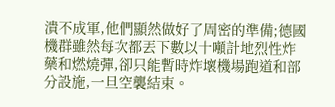潰不成軍,他們顯然做好了周密的準備;德國機群雖然每次都丟下數以十噸計地烈性炸藥和燃燒彈,卻只能暫時炸壞機場跑道和部分設施,一旦空襲結束。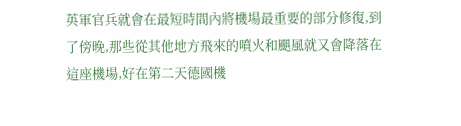英軍官兵就會在最短時間內將機場最重要的部分修復,到了傍晚,那些從其他地方飛來的噴火和颶風就又會降落在這座機場,好在第二天德國機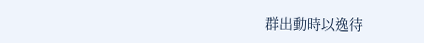群出動時以逸待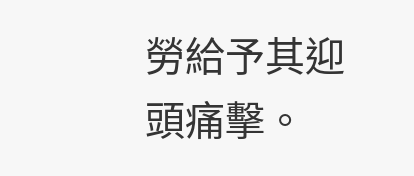勞給予其迎頭痛擊。